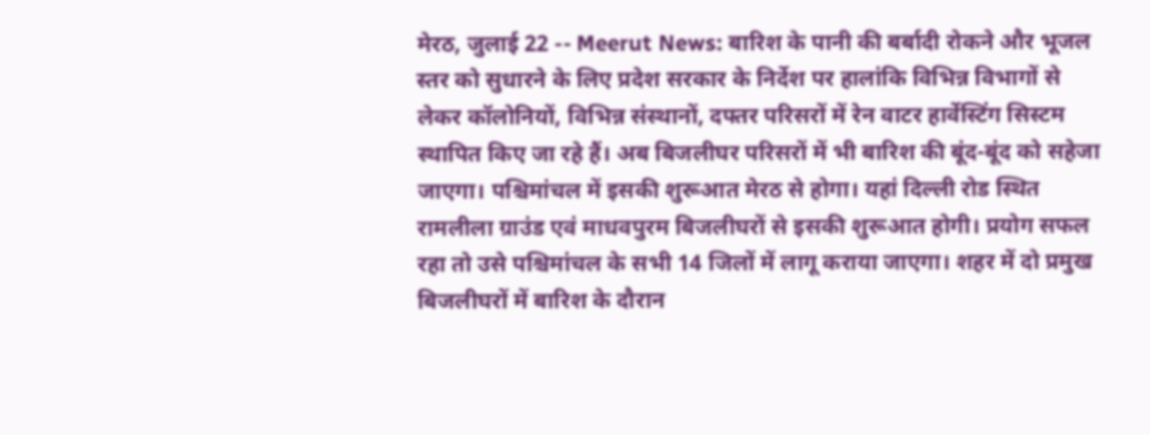मेरठ, जुलाई 22 -- Meerut News: बारिश के पानी की बर्बादी रोकने और भूजल स्तर को सुधारने के लिए प्रदेश सरकार के निर्देश पर हालांकि विभिन्न विभागों से लेकर कॉलोनियों, विभिन्न संस्थानों, दफ्तर परिसरों में रेन वाटर हार्वेस्टिंग सिस्टम स्थापित किए जा रहे हैं। अब बिजलीघर परिसरों में भी बारिश की बूंद-बूंद को सहेजा जाएगा। पश्चिमांचल में इसकी शुरूआत मेरठ से होगा। यहां दिल्ली रोड स्थित रामलीला ग्राउंड एवं माधवपुरम बिजलीघरों से इसकी शुरूआत होगी। प्रयोग सफल रहा तो उसे पश्चिमांचल के सभी 14 जिलों में लागू कराया जाएगा। शहर में दो प्रमुख बिजलीघरों में बारिश के दौरान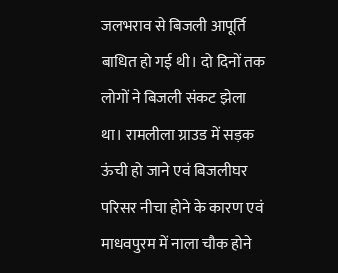जलभराव से बिजली आपूर्ति बाधित हो गई थी। दो दिनों तक लोगों ने बिजली संकट झेला था। रामलीला ग्राउड में सड़क ऊंची हो जाने एवं बिजलीघर परिसर नीचा होने के कारण एवं मा‌धवपुरम में नाला चौक होने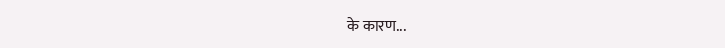के कारण...